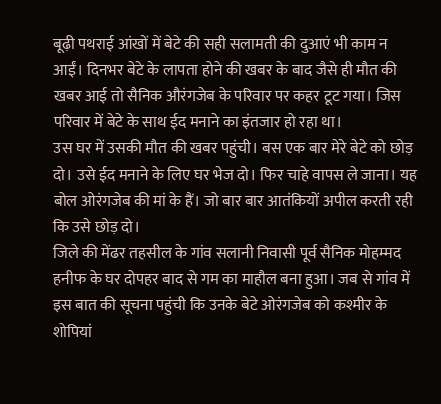बूढ़ी पथराई आंखों में बेटे की सही सलामती की दुआएं भी काम न आईं। दिनभर बेटे के लापता होने की खबर के बाद जैसे ही मौत की खबर आई तो सैनिक औरंगजेब के परिवार पर कहर टूट गया। जिस परिवार में बेटे के साथ ईद मनाने का इंतजार हो रहा था।
उस घर में उसकी मौत की खबर पहुंची। बस एक बार मेरे बेटे को छोड़ दो। उसे ईद मनाने के लिए घर भेज दो। फिर चाहे वापस ले जाना। यह बोल ओरंगजेब की मां के हैं। जो बार बार आतंकियों अपील करती रही कि उसे छोड़ दो।
जिले की मेंढर तहसील के गांव सलानी निवासी पूर्व सैनिक मोहम्मद हनीफ के घर दोपहर बाद से गम का माहौल बना हुआ। जब से गांव में इस बात की सूचना पहुंची कि उनके बेटे ओरंगजेब को कश्मीर के शोपियां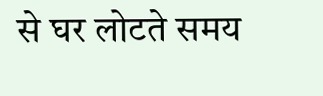से घर लोटते समय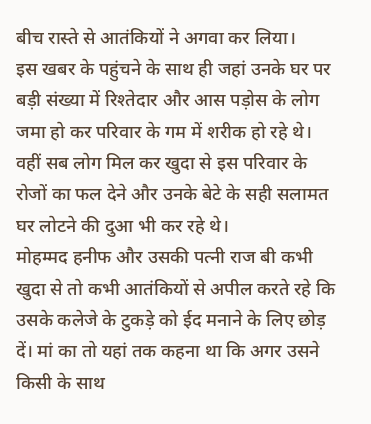बीच रास्ते से आतंकियों ने अगवा कर लिया।
इस खबर के पहुंचने के साथ ही जहां उनके घर पर बड़ी संख्या में रिश्तेदार और आस पड़ोस के लोग जमा हो कर परिवार के गम में शरीक हो रहे थे। वहीं सब लोग मिल कर खुदा से इस परिवार के रोजों का फल देने और उनके बेटे के सही सलामत घर लोटने की दुआ भी कर रहे थे।
मोहम्मद हनीफ और उसकी पत्नी राज बी कभी खुदा से तो कभी आतंकियों से अपील करते रहे कि उसके कलेजे के टुकड़े को ईद मनाने के लिए छोड़ दें। मां का तो यहां तक कहना था कि अगर उसने किसी के साथ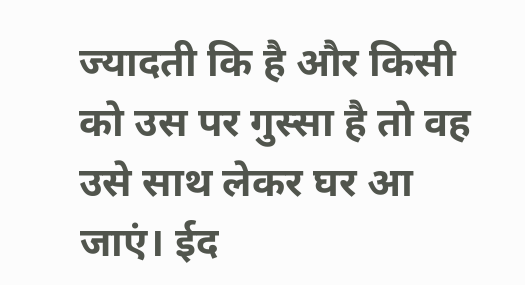ज्यादती कि है और किसी को उस पर गुस्सा है तो वह उसे साथ लेकर घर आ जाएं। ईद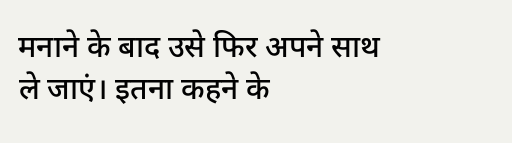मनाने के बाद उसे फिर अपने साथ ले जाएं। इतना कहने के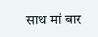साथ मां बार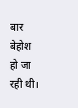बार बेहोश हो जा रही थी।